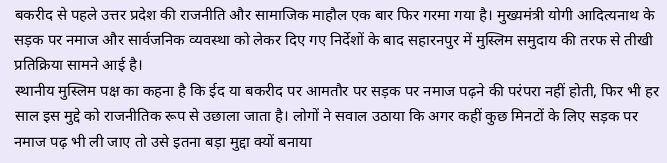बकरीद से पहले उत्तर प्रदेश की राजनीति और सामाजिक माहौल एक बार फिर गरमा गया है। मुख्यमंत्री योगी आदित्यनाथ के सड़क पर नमाज और सार्वजनिक व्यवस्था को लेकर दिए गए निर्देशों के बाद सहारनपुर में मुस्लिम समुदाय की तरफ से तीखी प्रतिक्रिया सामने आई है।
स्थानीय मुस्लिम पक्ष का कहना है कि ईद या बकरीद पर आमतौर पर सड़क पर नमाज पढ़ने की परंपरा नहीं होती, फिर भी हर साल इस मुद्दे को राजनीतिक रूप से उछाला जाता है। लोगों ने सवाल उठाया कि अगर कहीं कुछ मिनटों के लिए सड़क पर नमाज पढ़ भी ली जाए तो उसे इतना बड़ा मुद्दा क्यों बनाया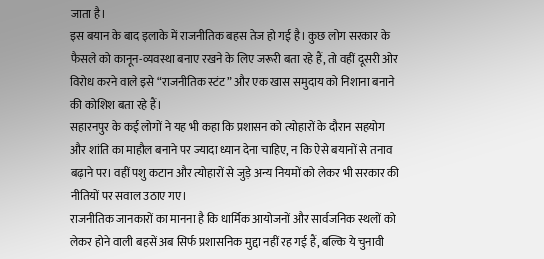जाता है।
इस बयान के बाद इलाके में राजनीतिक बहस तेज हो गई है। कुछ लोग सरकार के फैसले को कानून-व्यवस्था बनाए रखने के लिए जरूरी बता रहे हैं, तो वहीं दूसरी ओर विरोध करने वाले इसे “राजनीतिक स्टंट” और एक खास समुदाय को निशाना बनाने की कोशिश बता रहे हैं।
सहारनपुर के कई लोगों ने यह भी कहा कि प्रशासन को त्योहारों के दौरान सहयोग और शांति का माहौल बनाने पर ज्यादा ध्यान देना चाहिए, न कि ऐसे बयानों से तनाव बढ़ाने पर। वहीं पशु कटान और त्योहारों से जुड़े अन्य नियमों को लेकर भी सरकार की नीतियों पर सवाल उठाए गए।
राजनीतिक जानकारों का मानना है कि धार्मिक आयोजनों और सार्वजनिक स्थलों को लेकर होने वाली बहसें अब सिर्फ प्रशासनिक मुद्दा नहीं रह गई हैं, बल्कि ये चुनावी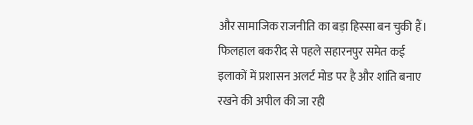और सामाजिक राजनीति का बड़ा हिस्सा बन चुकी हैं।
फिलहाल बकरीद से पहले सहारनपुर समेत कई इलाकों में प्रशासन अलर्ट मोड पर है और शांति बनाए रखने की अपील की जा रही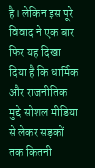है। लेकिन इस पूरे विवाद ने एक बार फिर यह दिखा दिया है कि धार्मिक और राजनीतिक मुद्दे सोशल मीडिया से लेकर सड़कों तक कितनी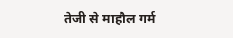तेजी से माहौल गर्म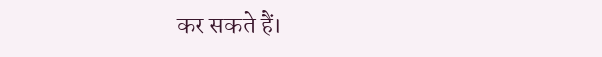कर सकते हैं।